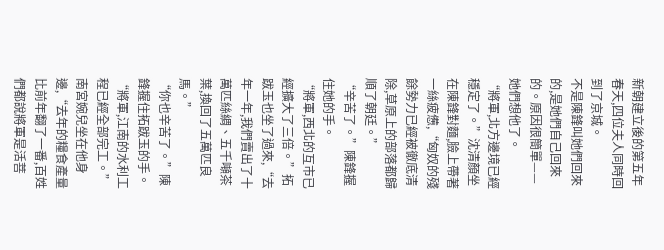新朝建立後的第五年春天,四位夫人同時回到了京城。
不是陳鋒叫她們回來的,是她們自己回來的。原因很簡單——她們想他了。
“將軍,北方邊境已經穩定了。”沈清顏坐在陳鋒對麵,臉上帶著一絲疲憊,“匈奴的殘餘勢力已經被徹底清除,草原上的部落都歸順了朝廷。”
“辛苦了。”陳鋒握住她的手。
“將軍,西北的互市已經擴大了三倍。”拓跋玉也坐了過來,“去年一年,我們賣出了十萬匹絲綢、五千噸茶葉,換回了五萬匹良馬。”
“你也辛苦了。”陳鋒握住拓跋玉的手。
“將軍,江南的水利工程已經全部完工。”南宮婉兒坐在他身邊,“去年的糧食產量比前年翻了一番,百姓們都說將軍是活菩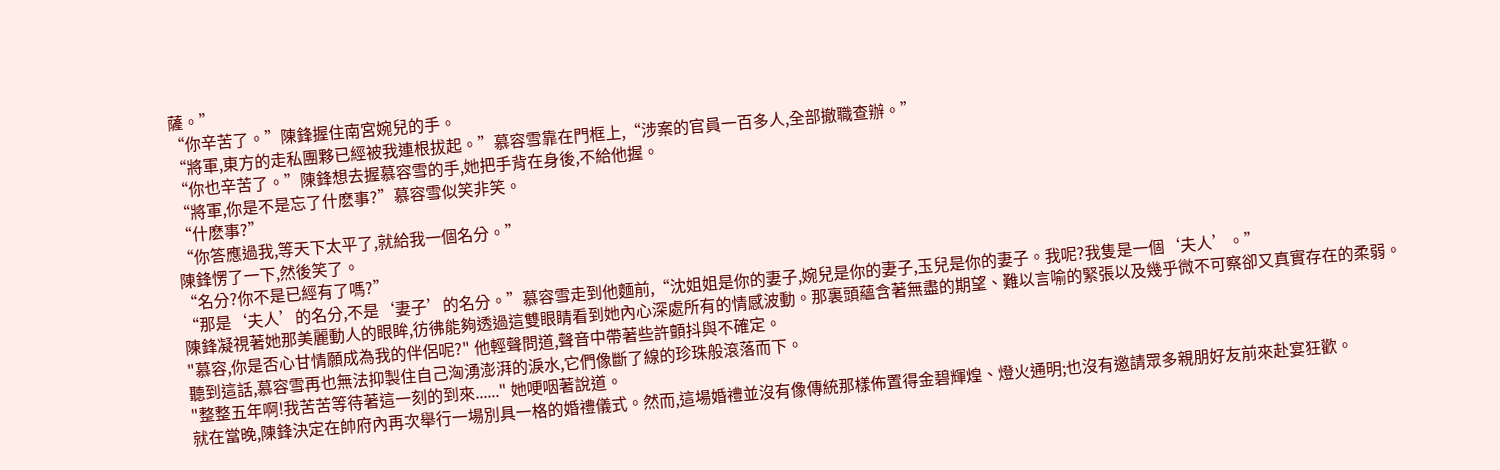薩。”
“你辛苦了。”陳鋒握住南宮婉兒的手。
“將軍,東方的走私團夥已經被我連根拔起。”慕容雪靠在門框上,“涉案的官員一百多人,全部撤職查辦。”
“你也辛苦了。”陳鋒想去握慕容雪的手,她把手背在身後,不給他握。
“將軍,你是不是忘了什麽事?”慕容雪似笑非笑。
“什麽事?”
“你答應過我,等天下太平了,就給我一個名分。”
陳鋒愣了一下,然後笑了。
“名分?你不是已經有了嗎?”
“那是‘夫人’的名分,不是‘妻子’的名分。”慕容雪走到他麵前,“沈姐姐是你的妻子,婉兒是你的妻子,玉兒是你的妻子。我呢?我隻是一個‘夫人’。”
陳鋒凝視著她那美麗動人的眼眸,彷彿能夠透過這雙眼睛看到她內心深處所有的情感波動。那裏頭蘊含著無盡的期望、難以言喻的緊張以及幾乎微不可察卻又真實存在的柔弱。
"慕容,你是否心甘情願成為我的伴侶呢?" 他輕聲問道,聲音中帶著些許顫抖與不確定。
聽到這話,慕容雪再也無法抑製住自己洶湧澎湃的淚水,它們像斷了線的珍珠般滾落而下。
"整整五年啊!我苦苦等待著這一刻的到來......" 她哽咽著說道。
就在當晚,陳鋒決定在帥府內再次舉行一場別具一格的婚禮儀式。然而,這場婚禮並沒有像傳統那樣佈置得金碧輝煌、燈火通明;也沒有邀請眾多親朋好友前來赴宴狂歡。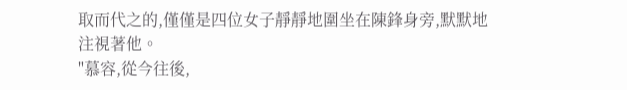取而代之的,僅僅是四位女子靜靜地圍坐在陳鋒身旁,默默地注視著他。
"慕容,從今往後,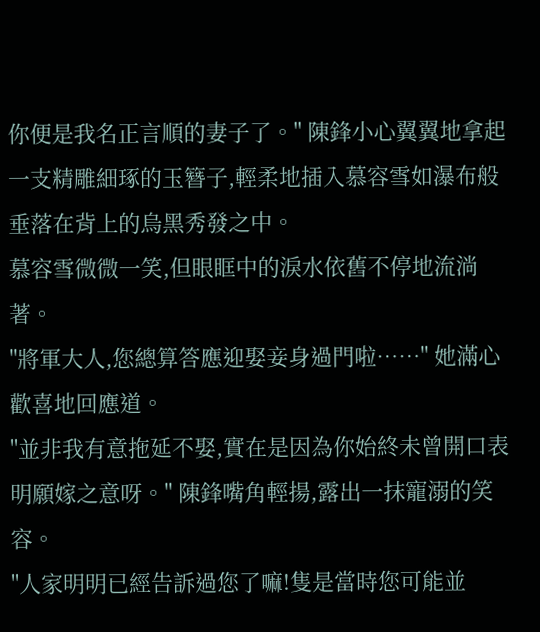你便是我名正言順的妻子了。" 陳鋒小心翼翼地拿起一支精雕細琢的玉簪子,輕柔地插入慕容雪如瀑布般垂落在背上的烏黑秀發之中。
慕容雪微微一笑,但眼眶中的淚水依舊不停地流淌著。
"將軍大人,您總算答應迎娶妾身過門啦……" 她滿心歡喜地回應道。
"並非我有意拖延不娶,實在是因為你始終未曾開口表明願嫁之意呀。" 陳鋒嘴角輕揚,露出一抹寵溺的笑容。
"人家明明已經告訴過您了嘛!隻是當時您可能並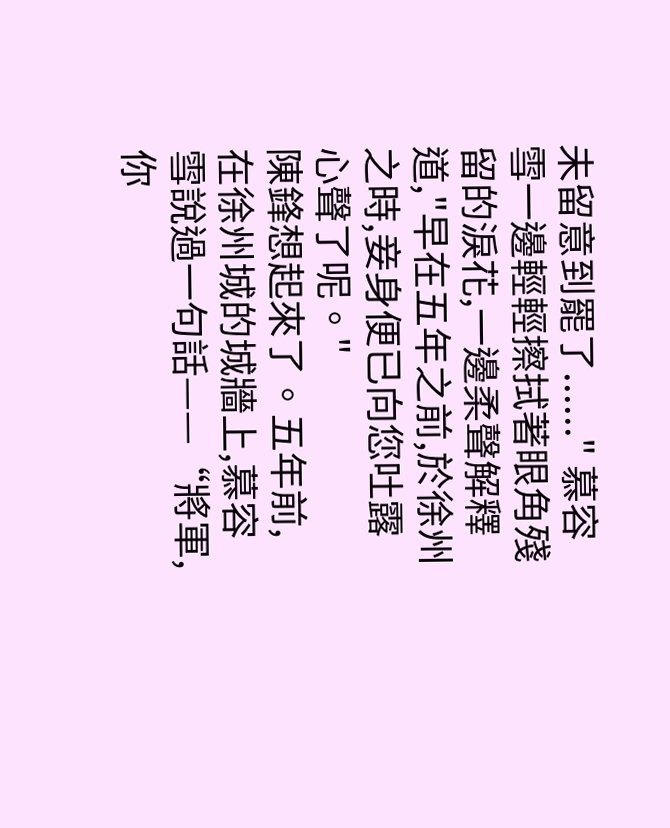未留意到罷了......" 慕容雪一邊輕輕擦拭著眼角殘留的淚花,一邊柔聲解釋道,"早在五年之前,於徐州之時,妾身便已向您吐露心聲了呢。"
陳鋒想起來了。五年前,在徐州城的城牆上,慕容雪說過一句話——“將軍,你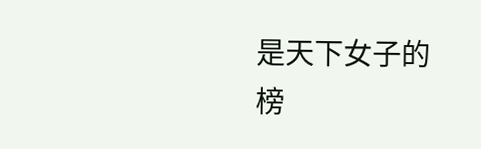是天下女子的榜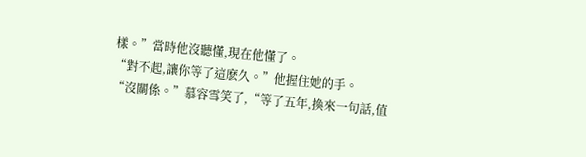樣。”當時他沒聽懂,現在他懂了。
“對不起,讓你等了這麽久。”他握住她的手。
“沒關係。”慕容雪笑了,“等了五年,換來一句話,值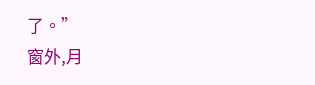了。”
窗外,月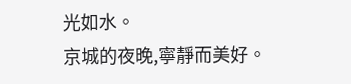光如水。
京城的夜晚,寧靜而美好。